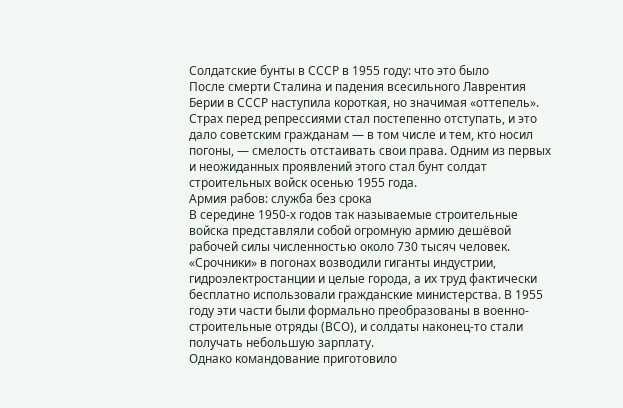Солдатские бунты в СССР в 1955 году: что это было
После смерти Сталина и падения всесильного Лаврентия Берии в СССР наступила короткая, но значимая «оттепель». Страх перед репрессиями стал постепенно отступать, и это дало советским гражданам — в том числе и тем, кто носил погоны, — смелость отстаивать свои права. Одним из первых и неожиданных проявлений этого стал бунт солдат строительных войск осенью 1955 года.
Армия рабов: служба без срока
В середине 1950-х годов так называемые строительные войска представляли собой огромную армию дешёвой рабочей силы численностью около 730 тысяч человек. «Срочники» в погонах возводили гиганты индустрии, гидроэлектростанции и целые города, а их труд фактически бесплатно использовали гражданские министерства. В 1955 году эти части были формально преобразованы в военно-строительные отряды (ВСО), и солдаты наконец-то стали получать небольшую зарплату.
Однако командование приготовило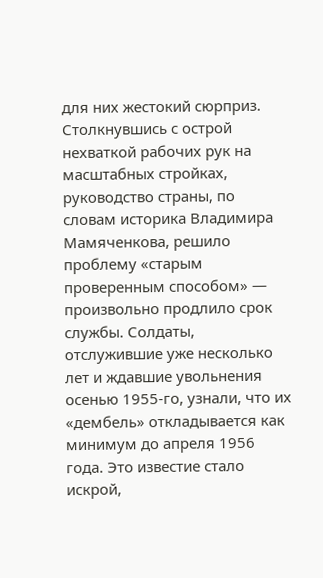для них жестокий сюрприз. Столкнувшись с острой нехваткой рабочих рук на масштабных стройках, руководство страны, по словам историка Владимира Мамяченкова, решило проблему «старым проверенным способом» — произвольно продлило срок службы. Солдаты, отслужившие уже несколько лет и ждавшие увольнения осенью 1955-го, узнали, что их «дембель» откладывается как минимум до апреля 1956 года. Это известие стало искрой,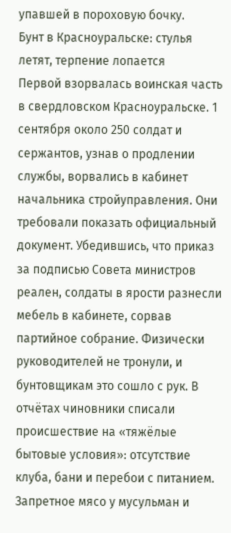упавшей в пороховую бочку.
Бунт в Красноуральске: стулья летят, терпение лопается
Первой взорвалась воинская часть в свердловском Красноуральске. 1 сентября около 250 солдат и сержантов, узнав о продлении службы, ворвались в кабинет начальника стройуправления. Они требовали показать официальный документ. Убедившись, что приказ за подписью Совета министров реален, солдаты в ярости разнесли мебель в кабинете, сорвав партийное собрание. Физически руководителей не тронули, и бунтовщикам это сошло с рук. В отчётах чиновники списали происшествие на «тяжёлые бытовые условия»: отсутствие клуба, бани и перебои с питанием.
Запретное мясо у мусульман и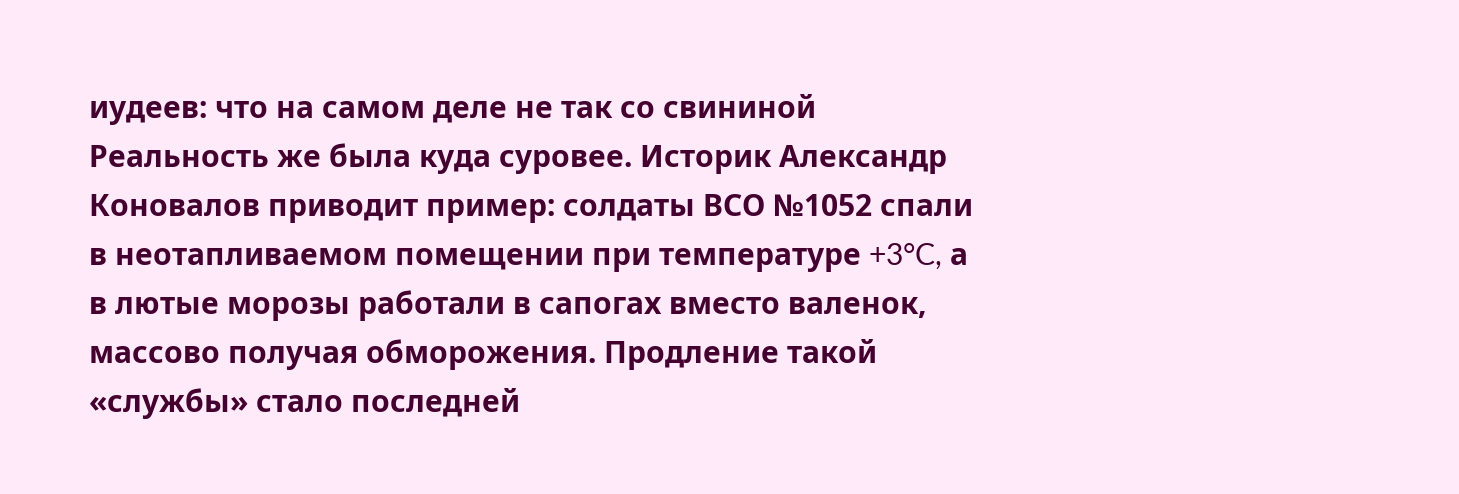иудеев: что на самом деле не так со свининой
Реальность же была куда суровее. Историк Александр Коновалов приводит пример: солдаты ВСО №1052 спали в неотапливаемом помещении при температуре +3°C, а в лютые морозы работали в сапогах вместо валенок, массово получая обморожения. Продление такой «службы» стало последней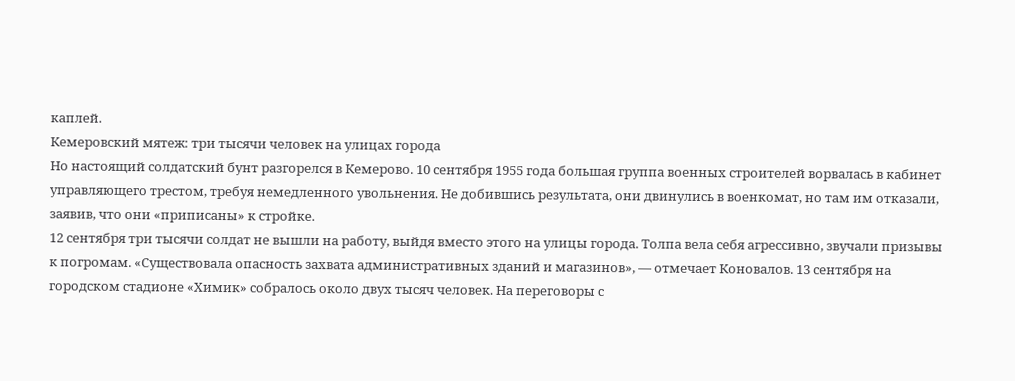каплей.
Кемеровский мятеж: три тысячи человек на улицах города
Но настоящий солдатский бунт разгорелся в Кемерово. 10 сентября 1955 года большая группа военных строителей ворвалась в кабинет управляющего трестом, требуя немедленного увольнения. Не добившись результата, они двинулись в военкомат, но там им отказали, заявив, что они «приписаны» к стройке.
12 сентября три тысячи солдат не вышли на работу, выйдя вместо этого на улицы города. Толпа вела себя агрессивно, звучали призывы к погромам. «Существовала опасность захвата административных зданий и магазинов», — отмечает Коновалов. 13 сентября на городском стадионе «Химик» собралось около двух тысяч человек. На переговоры с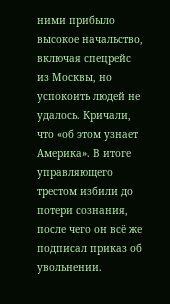ними прибыло высокое начальство, включая спецрейс из Москвы, но успокоить людей не удалось. Кричали, что «об этом узнает Америка». В итоге управляющего трестом избили до потери сознания, после чего он всё же подписал приказ об увольнении.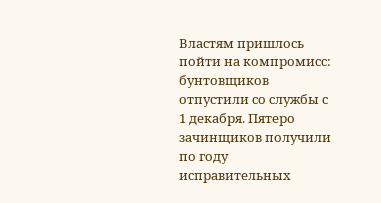Властям пришлось пойти на компромисс: бунтовщиков отпустили со службы с 1 декабря. Пятеро зачинщиков получили по году исправительных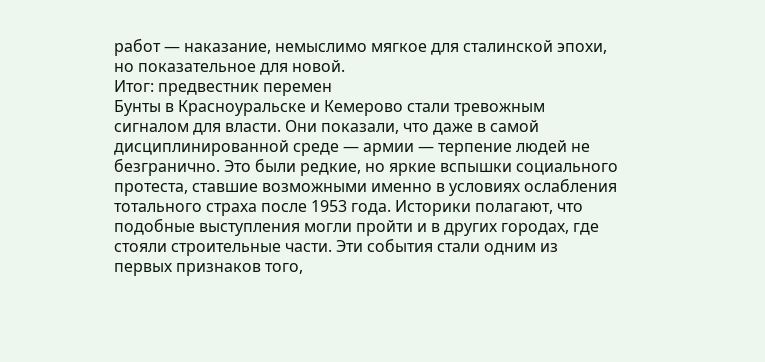работ — наказание, немыслимо мягкое для сталинской эпохи, но показательное для новой.
Итог: предвестник перемен
Бунты в Красноуральске и Кемерово стали тревожным сигналом для власти. Они показали, что даже в самой дисциплинированной среде — армии — терпение людей не безгранично. Это были редкие, но яркие вспышки социального протеста, ставшие возможными именно в условиях ослабления тотального страха после 1953 года. Историки полагают, что подобные выступления могли пройти и в других городах, где стояли строительные части. Эти события стали одним из первых признаков того,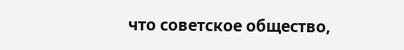что советское общество,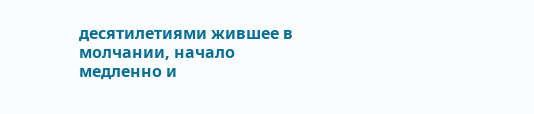десятилетиями жившее в молчании, начало медленно и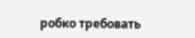робко требовать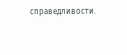справедливости.